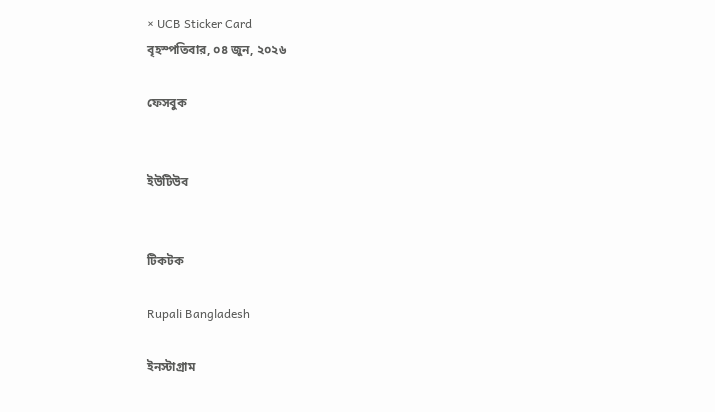× UCB Sticker Card
বৃহস্পতিবার, ০৪ জুন, ২০২৬

ফেসবুক


ইউটিউব


টিকটক

Rupali Bangladesh

ইনস্টাগ্রাম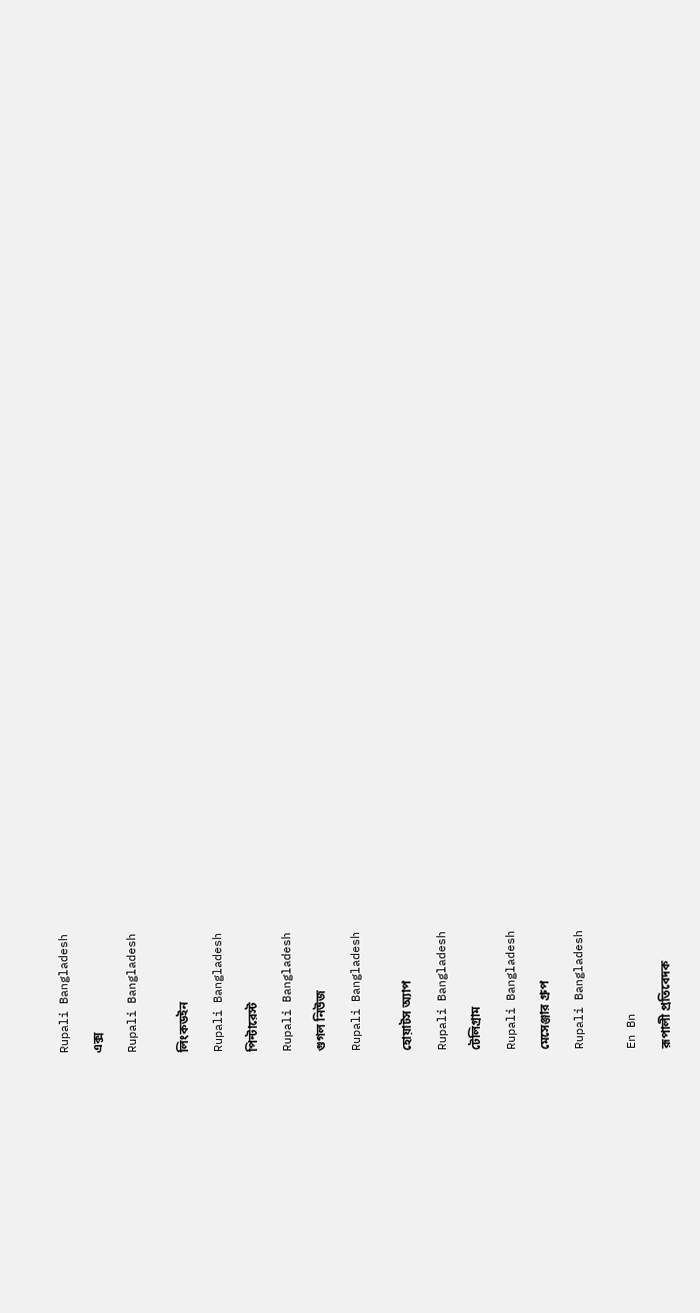Rupali Bangladesh

এক্স

Rupali Bangladesh


লিংকডইন

Rupali Bangladesh

পিন্টারেস্ট

Rupali Bangladesh

গুগল নিউজ

Rupali Bangladesh


হোয়াটস অ্যাপ

Rupali Bangladesh

টেলিগ্রাম

Rupali Bangladesh

মেসেঞ্জার গ্রুপ

Rupali Bangladesh


En Bn

রূপালী প্রতিবেদক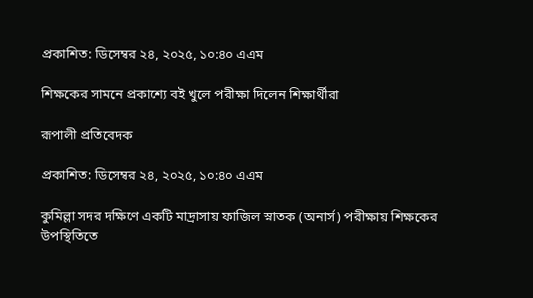প্রকাশিত: ডিসেম্বর ২৪, ২০২৫, ১০:৪০ এএম

শিক্ষকের সামনে প্রকাশ্যে বই খুলে পরীক্ষা দিলেন শিক্ষার্থীরা

রূপালী প্রতিবেদক

প্রকাশিত: ডিসেম্বর ২৪, ২০২৫, ১০:৪০ এএম

কুমিল্লা সদর দক্ষিণে একটি মাদ্রাসায় ফাজিল স্নাতক (অনার্স) পরীক্ষায় শিক্ষকের উপস্থিতিতে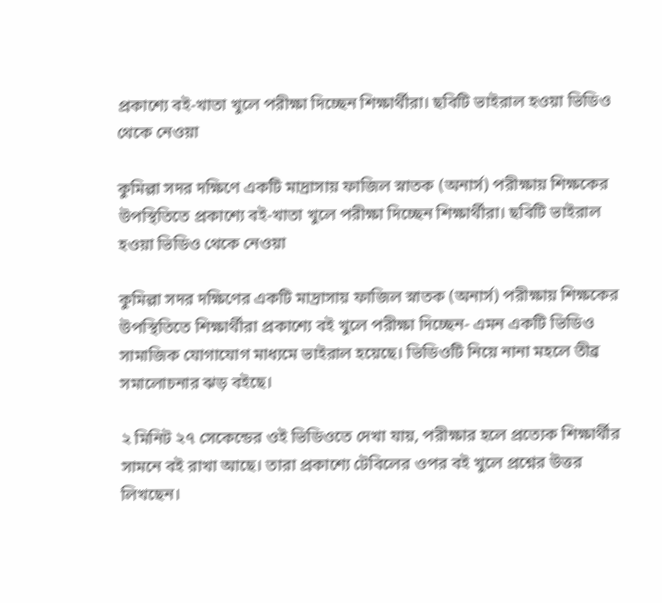প্রকাশ্যে বই-খাতা খুলে পরীক্ষা দিচ্ছেন শিক্ষার্থীরা। ছবিটি ভাইরাল হওয়া ভিডিও থেকে নেওয়া

কুমিল্লা সদর দক্ষিণে একটি মাদ্রাসায় ফাজিল স্নাতক (অনার্স) পরীক্ষায় শিক্ষকের উপস্থিতিতে প্রকাশ্যে বই-খাতা খুলে পরীক্ষা দিচ্ছেন শিক্ষার্থীরা। ছবিটি ভাইরাল হওয়া ভিডিও থেকে নেওয়া

কুমিল্লা সদর দক্ষিণের একটি মাদ্রাসায় ফাজিল স্নাতক (অনার্স) পরীক্ষায় শিক্ষকের উপস্থিতিতে শিক্ষার্থীরা প্রকাশ্যে বই খুলে পরীক্ষা দিচ্ছেন- এমন একটি ভিডিও সামাজিক যোগাযোগ মাধ্যমে ভাইরাল হয়েছে। ভিডিওটি নিয়ে নানা মহলে তীব্র সমালোচনার ঝড় বইছে।

২ মিনিট ২৭ সেকেন্ডের ওই ভিডিওতে দেখা যায়, পরীক্ষার হলে প্রত্যেক শিক্ষার্থীর সামনে বই রাখা আছে। তারা প্রকাশ্যে টেবিলের ওপর বই খুলে প্রশ্নের উত্তর লিখছেন।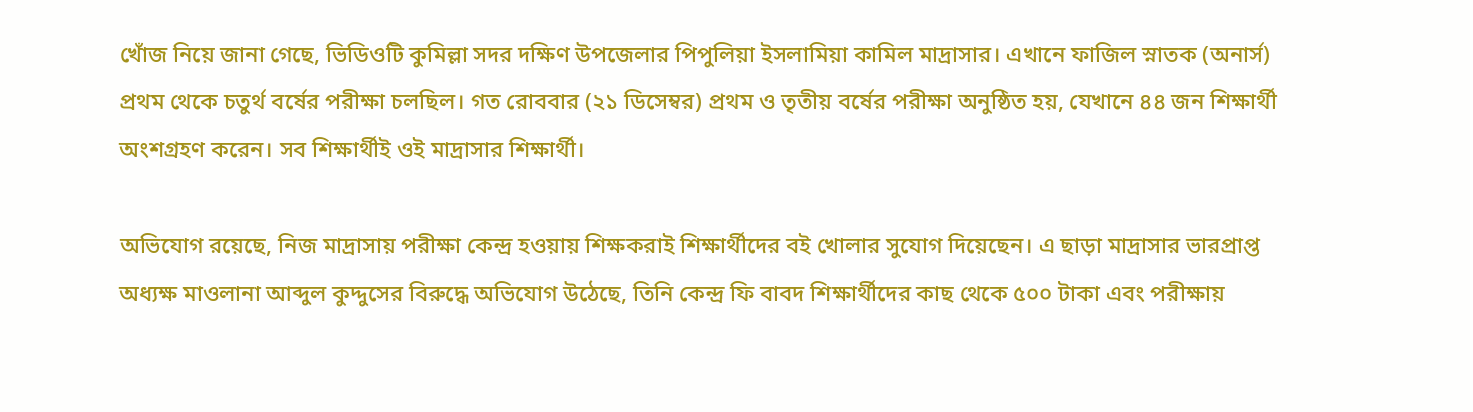খোঁজ নিয়ে জানা গেছে, ভিডিওটি কুমিল্লা সদর দক্ষিণ উপজেলার পিপুলিয়া ইসলামিয়া কামিল মাদ্রাসার। এখানে ফাজিল স্নাতক (অনার্স) প্রথম থেকে চতুর্থ বর্ষের পরীক্ষা চলছিল। গত রোববার (২১ ডিসেম্বর) প্রথম ও তৃতীয় বর্ষের পরীক্ষা অনুষ্ঠিত হয়, যেখানে ৪৪ জন শিক্ষার্থী অংশগ্রহণ করেন। সব শিক্ষার্থীই ওই মাদ্রাসার শিক্ষার্থী।

অভিযোগ রয়েছে, নিজ মাদ্রাসায় পরীক্ষা কেন্দ্র হওয়ায় শিক্ষকরাই শিক্ষার্থীদের বই খোলার সুযোগ দিয়েছেন। এ ছাড়া মাদ্রাসার ভারপ্রাপ্ত অধ্যক্ষ মাওলানা আব্দুল কুদ্দুসের বিরুদ্ধে অভিযোগ উঠেছে, তিনি কেন্দ্র ফি বাবদ শিক্ষার্থীদের কাছ থেকে ৫০০ টাকা এবং পরীক্ষায়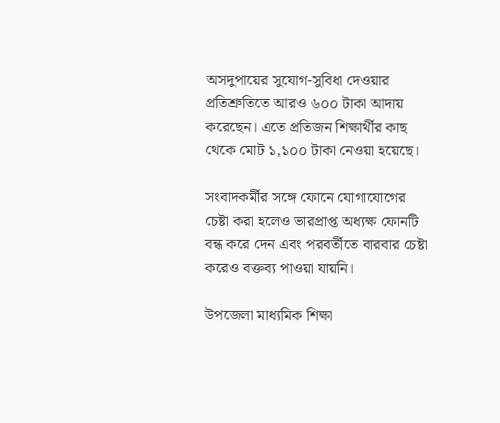অসদুপায়ের সুযোগ-সুবিধা দেওয়ার প্রতিশ্রুতিতে আরও ৬০০ টাকা আদায় করেছেন। এতে প্রতিজন শিক্ষার্থীর কাছ থেকে মোট ১,১০০ টাকা নেওয়া হয়েছে।

সংবাদকর্মীর সঙ্গে ফোনে যোগাযোগের চেষ্টা করা হলেও ভারপ্রাপ্ত অধ্যক্ষ ফোনটি বন্ধ করে দেন এবং পরবর্তীতে বারবার চেষ্টা করেও বক্তব্য পাওয়া যায়নি।

উপজেলা মাধ্যমিক শিক্ষা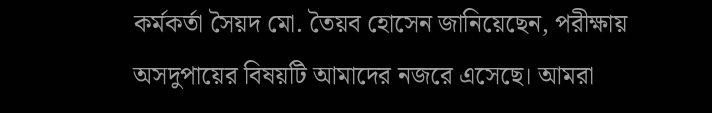কর্মকর্তা সৈয়দ মো. তৈয়ব হোসেন জানিয়েছেন, পরীক্ষায় অসদুপায়ের বিষয়টি আমাদের নজরে এসেছে। আমরা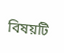বিষয়টি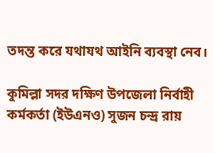তদন্ত করে যথাযথ আইনি ব্যবস্থা নেব।

কুমিল্লা সদর দক্ষিণ উপজেলা নির্বাহী কর্মকর্তা (ইউএনও) সুজন চন্দ্র রায়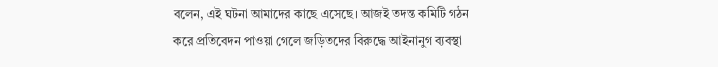বলেন, এই ঘটনা আমাদের কাছে এসেছে। আজই তদন্ত কমিটি গঠন করে প্রতিবেদন পাওয়া গেলে জড়িতদের বিরুদ্ধে আইনানুগ ব্যবস্থা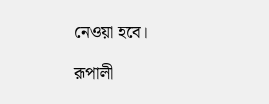নেওয়া হবে।

রূপালী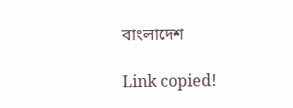বাংলাদেশ

Link copied!